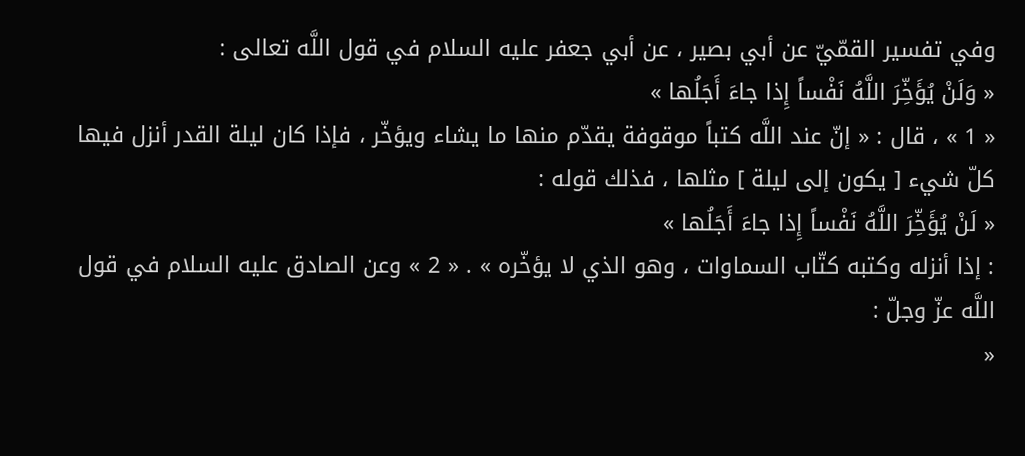وفي تفسير القمّيّ عن أبي بصير ، عن أبي جعفر عليه السلام في قول اللَّه تعالى :
« وَلَنْ يُؤَخِّرَ اللَّهُ نَفْساً إِذا جاءَ أَجَلُها »
« 1 » ، قال : « إنّ عند اللَّه كتباً موقوفة يقدّم منها ما يشاء ويؤخّر ، فإذا كان ليلة القدر أنزل فيها كلّ شيء [ يكون إلى ليلة ] مثلها ، فذلك قوله :
« لَنْ يُؤَخِّرَ اللَّهُ نَفْساً إِذا جاءَ أَجَلُها »
: إذا أنزله وكتبه كتّاب السماوات ، وهو الذي لا يؤخّره » . « 2 » وعن الصادق عليه السلام في قول اللَّه عزّ وجلّ :
«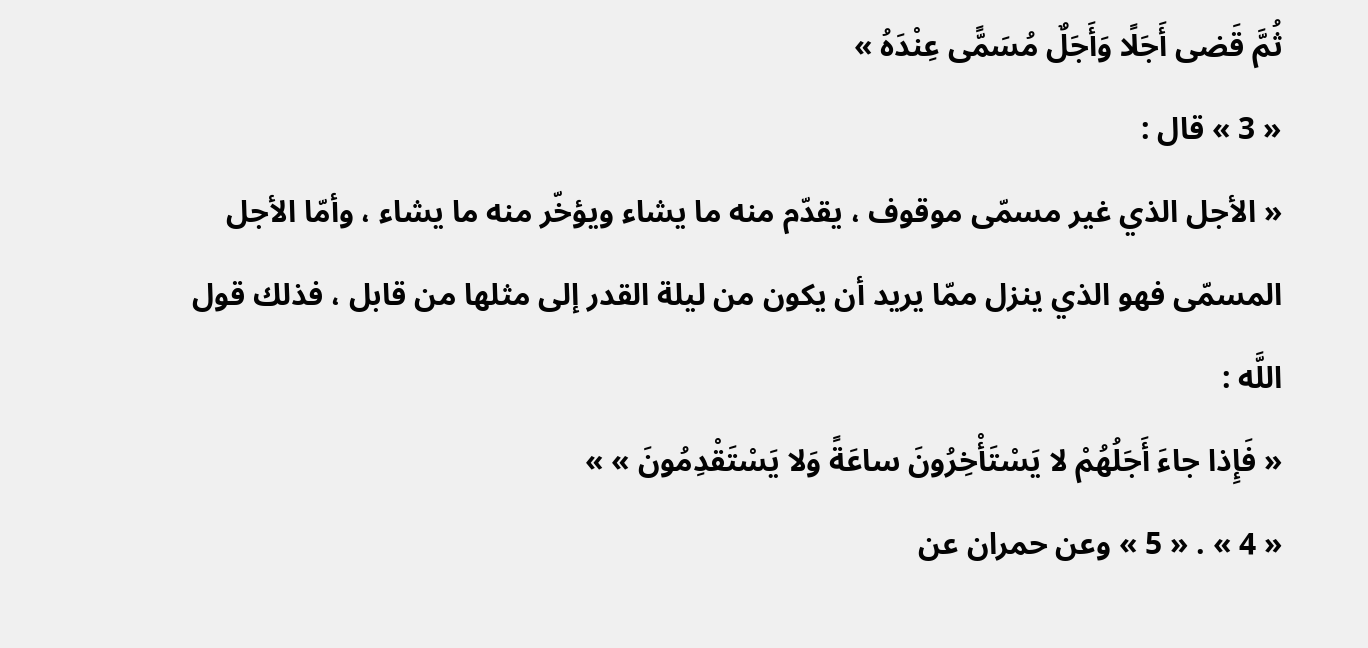ثُمَّ قَضى أَجَلًا وَأَجَلٌ مُسَمًّى عِنْدَهُ »
« 3 » قال :
« الأجل الذي غير مسمّى موقوف ، يقدّم منه ما يشاء ويؤخّر منه ما يشاء ، وأمّا الأجل المسمّى فهو الذي ينزل ممّا يريد أن يكون من ليلة القدر إلى مثلها من قابل ، فذلك قول اللَّه :
« فَإِذا جاءَ أَجَلُهُمْ لا يَسْتَأْخِرُونَ ساعَةً وَلا يَسْتَقْدِمُونَ » »
« 4 » . « 5 » وعن حمران عن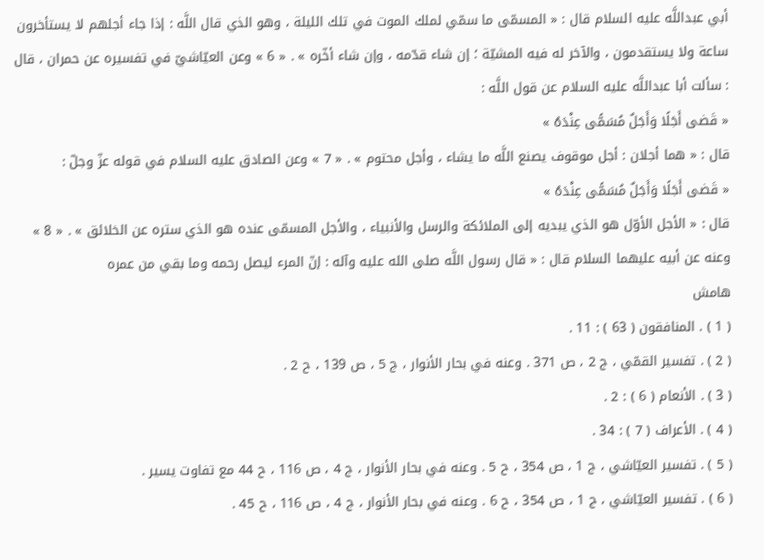أبي عبداللَّه عليه السلام قال : « المسمّى ما سمّي لملك الموت في تلك الليلة ، وهو الذي قال اللَّه : إذا جاء أجلهم لا يستأخرون ساعة ولا يستقدمون ، والآخر له فيه المشيّة ؛ إن شاء قدّمه ، وإن شاء أخّره » . « 6 » وعن العيّاشيّ في تفسيره عن حمران ، قال : سألت أبا عبداللَّه عليه السلام عن قول اللَّه :
« قَضى أَجَلًا وَأَجَلٌ مُسَمًّى عِنْدَهُ »
قال : « هما أجلان : أجل موقوف يصنع اللَّه ما يشاء ، وأجل محتوم » . « 7 » وعن الصادق عليه السلام في قوله عزّ وجلّ :
« قَضى أَجَلًا وَأَجَلٌ مُسَمًّى عِنْدَهُ »
قال : « الأجل الأوّل هو الذي يبديه إلى الملائكة والرسل والأنبياء ، والأجل المسمّى عنده هو الذي ستره عن الخلائق » . « 8 » وعنه عن أبيه عليهما السلام قال : « قال رسول اللَّه صلى الله عليه وآله : إنّ المرء ليصل رحمه وما بقي من عمره
هامش
( 1 ) . المنافقون ( 63 ) : 11 .
( 2 ) . تفسير القمّي ، ج 2 ، ص 371 . وعنه في بحار الأنوار ، ج 5 ، ص 139 ، ح 2 .
( 3 ) . الأنعام ( 6 ) : 2 .
( 4 ) . الأعراف ( 7 ) : 34 .
( 5 ) . تفسير العيّاشي ، ج 1 ، ص 354 ، ح 5 . وعنه في بحار الأنوار ، ج 4 ، ص 116 ، ح 44 مع تفاوت يسير .
( 6 ) . تفسير العيّاشي ، ج 1 ، ص 354 ، ح 6 . وعنه في بحار الأنوار ، ج 4 ، ص 116 ، ح 45 .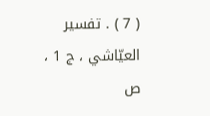( 7 ) . تفسير العيّاشي ، ج 1 ، ص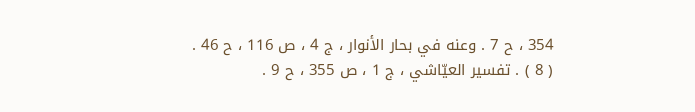354 ، ح 7 . وعنه في بحار الأنوار ، ج 4 ، ص 116 ، ح 46 .
( 8 ) . تفسير العيّاشي ، ج 1 ، ص 355 ، ح 9 .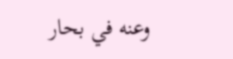وعنه في بحار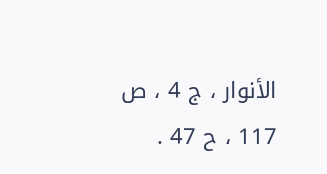الأنوار ، ج 4 ، ص 117 ، ح 47 .